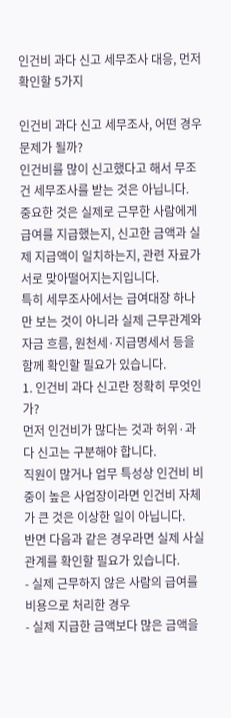인건비 과다 신고 세무조사 대응, 먼저 확인할 5가지

인건비 과다 신고 세무조사, 어떤 경우 문제가 될까?
인건비를 많이 신고했다고 해서 무조건 세무조사를 받는 것은 아닙니다.
중요한 것은 실제로 근무한 사람에게 급여를 지급했는지, 신고한 금액과 실제 지급액이 일치하는지, 관련 자료가 서로 맞아떨어지는지입니다.
특히 세무조사에서는 급여대장 하나만 보는 것이 아니라 실제 근무관계와 자금 흐름, 원천세·지급명세서 등을 함께 확인할 필요가 있습니다.
1. 인건비 과다 신고란 정확히 무엇인가?
먼저 인건비가 많다는 것과 허위·과다 신고는 구분해야 합니다.
직원이 많거나 업무 특성상 인건비 비중이 높은 사업장이라면 인건비 자체가 큰 것은 이상한 일이 아닙니다.
반면 다음과 같은 경우라면 실제 사실관계를 확인할 필요가 있습니다.
- 실제 근무하지 않은 사람의 급여를 비용으로 처리한 경우
- 실제 지급한 금액보다 많은 금액을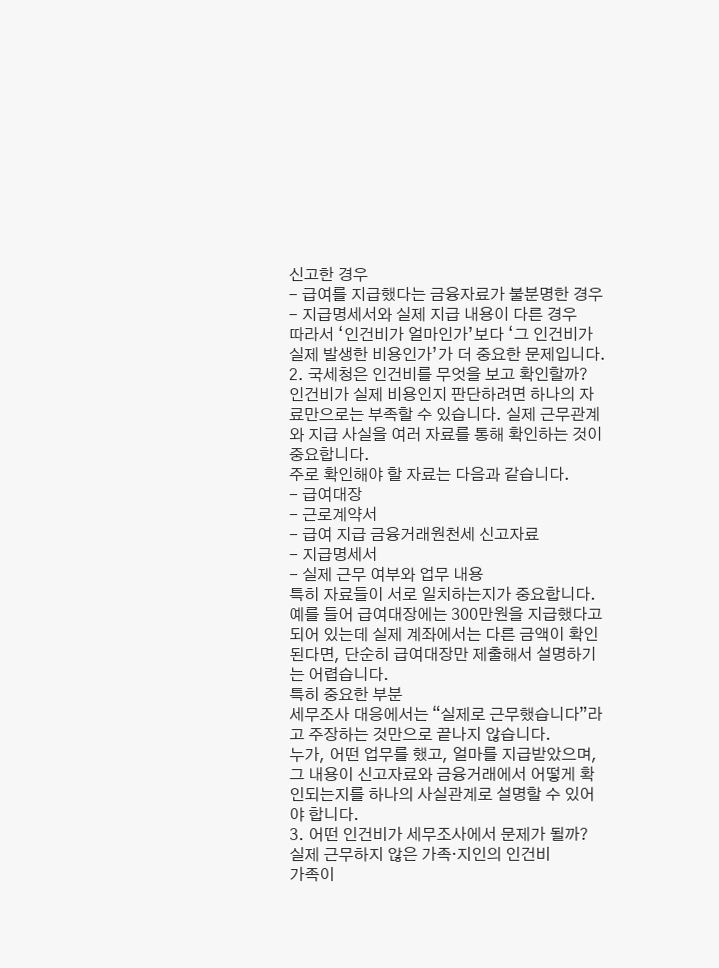신고한 경우
- 급여를 지급했다는 금융자료가 불분명한 경우
- 지급명세서와 실제 지급 내용이 다른 경우
따라서 ‘인건비가 얼마인가’보다 ‘그 인건비가 실제 발생한 비용인가’가 더 중요한 문제입니다.
2. 국세청은 인건비를 무엇을 보고 확인할까?
인건비가 실제 비용인지 판단하려면 하나의 자료만으로는 부족할 수 있습니다. 실제 근무관계와 지급 사실을 여러 자료를 통해 확인하는 것이 중요합니다.
주로 확인해야 할 자료는 다음과 같습니다.
- 급여대장
- 근로계약서
- 급여 지급 금융거래원천세 신고자료
- 지급명세서
- 실제 근무 여부와 업무 내용
특히 자료들이 서로 일치하는지가 중요합니다.
예를 들어 급여대장에는 300만원을 지급했다고 되어 있는데 실제 계좌에서는 다른 금액이 확인된다면, 단순히 급여대장만 제출해서 설명하기는 어렵습니다.
특히 중요한 부분
세무조사 대응에서는 “실제로 근무했습니다”라고 주장하는 것만으로 끝나지 않습니다.
누가, 어떤 업무를 했고, 얼마를 지급받았으며, 그 내용이 신고자료와 금융거래에서 어떻게 확인되는지를 하나의 사실관계로 설명할 수 있어야 합니다.
3. 어떤 인건비가 세무조사에서 문제가 될까?
실제 근무하지 않은 가족·지인의 인건비
가족이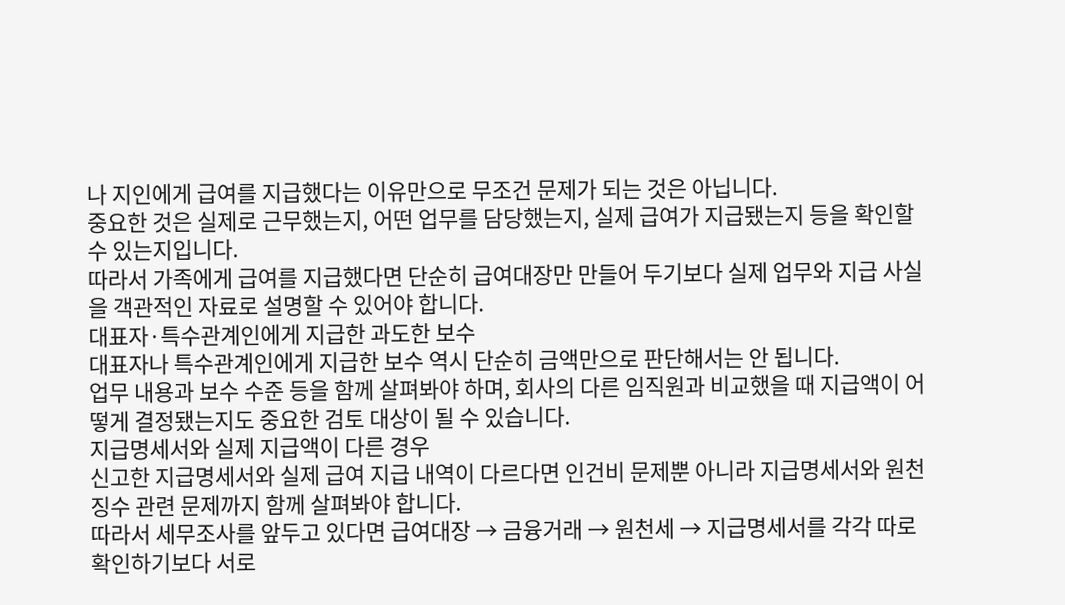나 지인에게 급여를 지급했다는 이유만으로 무조건 문제가 되는 것은 아닙니다.
중요한 것은 실제로 근무했는지, 어떤 업무를 담당했는지, 실제 급여가 지급됐는지 등을 확인할 수 있는지입니다.
따라서 가족에게 급여를 지급했다면 단순히 급여대장만 만들어 두기보다 실제 업무와 지급 사실을 객관적인 자료로 설명할 수 있어야 합니다.
대표자·특수관계인에게 지급한 과도한 보수
대표자나 특수관계인에게 지급한 보수 역시 단순히 금액만으로 판단해서는 안 됩니다.
업무 내용과 보수 수준 등을 함께 살펴봐야 하며, 회사의 다른 임직원과 비교했을 때 지급액이 어떻게 결정됐는지도 중요한 검토 대상이 될 수 있습니다.
지급명세서와 실제 지급액이 다른 경우
신고한 지급명세서와 실제 급여 지급 내역이 다르다면 인건비 문제뿐 아니라 지급명세서와 원천징수 관련 문제까지 함께 살펴봐야 합니다.
따라서 세무조사를 앞두고 있다면 급여대장 → 금융거래 → 원천세 → 지급명세서를 각각 따로 확인하기보다 서로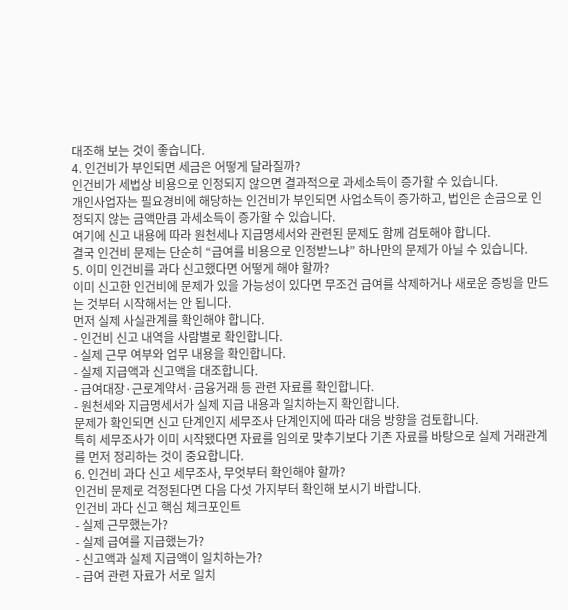대조해 보는 것이 좋습니다.
4. 인건비가 부인되면 세금은 어떻게 달라질까?
인건비가 세법상 비용으로 인정되지 않으면 결과적으로 과세소득이 증가할 수 있습니다.
개인사업자는 필요경비에 해당하는 인건비가 부인되면 사업소득이 증가하고, 법인은 손금으로 인정되지 않는 금액만큼 과세소득이 증가할 수 있습니다.
여기에 신고 내용에 따라 원천세나 지급명세서와 관련된 문제도 함께 검토해야 합니다.
결국 인건비 문제는 단순히 “급여를 비용으로 인정받느냐” 하나만의 문제가 아닐 수 있습니다.
5. 이미 인건비를 과다 신고했다면 어떻게 해야 할까?
이미 신고한 인건비에 문제가 있을 가능성이 있다면 무조건 급여를 삭제하거나 새로운 증빙을 만드는 것부터 시작해서는 안 됩니다.
먼저 실제 사실관계를 확인해야 합니다.
- 인건비 신고 내역을 사람별로 확인합니다.
- 실제 근무 여부와 업무 내용을 확인합니다.
- 실제 지급액과 신고액을 대조합니다.
- 급여대장·근로계약서·금융거래 등 관련 자료를 확인합니다.
- 원천세와 지급명세서가 실제 지급 내용과 일치하는지 확인합니다.
문제가 확인되면 신고 단계인지 세무조사 단계인지에 따라 대응 방향을 검토합니다.
특히 세무조사가 이미 시작됐다면 자료를 임의로 맞추기보다 기존 자료를 바탕으로 실제 거래관계를 먼저 정리하는 것이 중요합니다.
6. 인건비 과다 신고 세무조사, 무엇부터 확인해야 할까?
인건비 문제로 걱정된다면 다음 다섯 가지부터 확인해 보시기 바랍니다.
인건비 과다 신고 핵심 체크포인트
- 실제 근무했는가?
- 실제 급여를 지급했는가?
- 신고액과 실제 지급액이 일치하는가?
- 급여 관련 자료가 서로 일치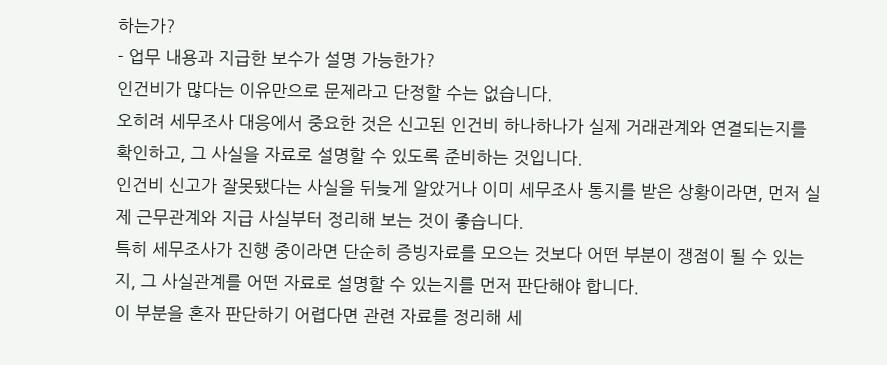하는가?
- 업무 내용과 지급한 보수가 설명 가능한가?
인건비가 많다는 이유만으로 문제라고 단정할 수는 없습니다.
오히려 세무조사 대응에서 중요한 것은 신고된 인건비 하나하나가 실제 거래관계와 연결되는지를 확인하고, 그 사실을 자료로 설명할 수 있도록 준비하는 것입니다.
인건비 신고가 잘못됐다는 사실을 뒤늦게 알았거나 이미 세무조사 통지를 받은 상황이라면, 먼저 실제 근무관계와 지급 사실부터 정리해 보는 것이 좋습니다.
특히 세무조사가 진행 중이라면 단순히 증빙자료를 모으는 것보다 어떤 부분이 쟁점이 될 수 있는지, 그 사실관계를 어떤 자료로 설명할 수 있는지를 먼저 판단해야 합니다.
이 부분을 혼자 판단하기 어렵다면 관련 자료를 정리해 세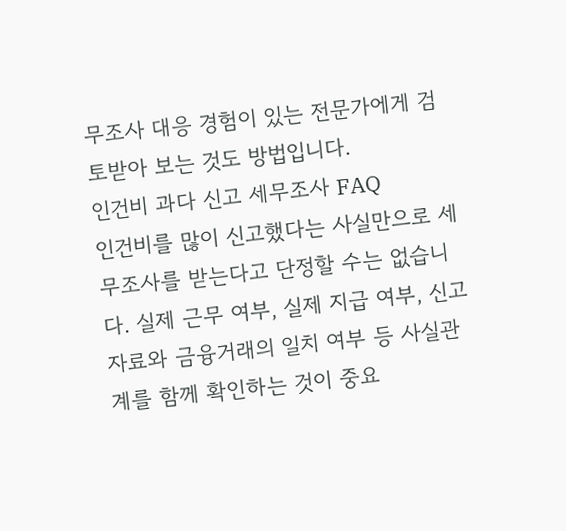무조사 대응 경험이 있는 전문가에게 검토받아 보는 것도 방법입니다.
인건비 과다 신고 세무조사 FAQ
인건비를 많이 신고했다는 사실만으로 세무조사를 받는다고 단정할 수는 없습니다. 실제 근무 여부, 실제 지급 여부, 신고자료와 금융거래의 일치 여부 등 사실관계를 함께 확인하는 것이 중요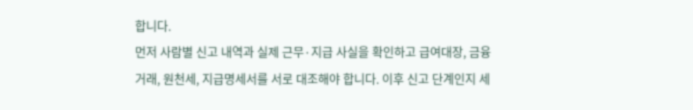합니다.
먼저 사람별 신고 내역과 실제 근무·지급 사실을 확인하고 급여대장, 금융거래, 원천세, 지급명세서를 서로 대조해야 합니다. 이후 신고 단계인지 세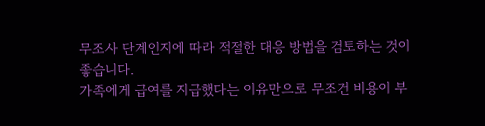무조사 단계인지에 따라 적절한 대응 방법을 검토하는 것이 좋습니다.
가족에게 급여를 지급했다는 이유만으로 무조건 비용이 부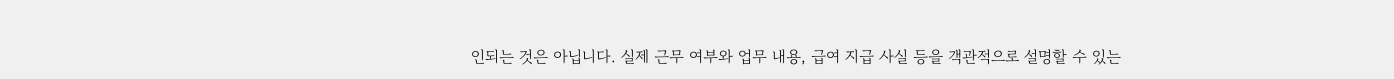인되는 것은 아닙니다. 실제 근무 여부와 업무 내용, 급여 지급 사실 등을 객관적으로 설명할 수 있는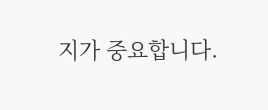지가 중요합니다.